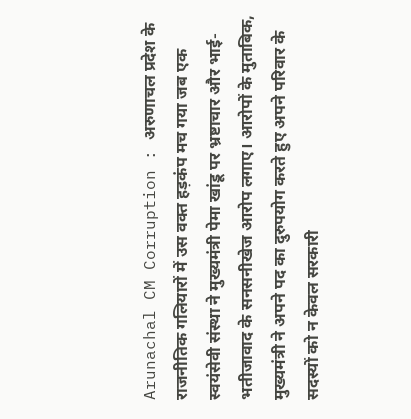Arunachal CM Corruption : अरुणाचल प्रदेश के राजनीतिक गलियारों में उस वक्त हड़कंप मच गया जब एक स्वयंसेवी संस्था ने मुख्यमंत्री पेमा खांडू पर भ्रष्टाचार और भाई-भतीजावाद के सनसनीखेज आरोप लगाए। आरोपों के मुताबिक, मुख्यमंत्री ने अपने पद का दुरुपयोग करते हुए अपने परिवार के सदस्यों को न केवल सरकारी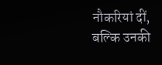नौकरियां दीं, बल्कि उनकी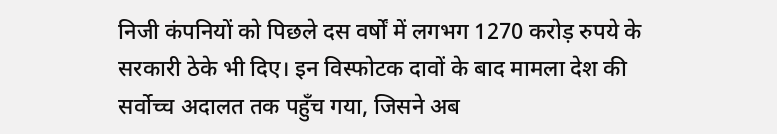निजी कंपनियों को पिछले दस वर्षों में लगभग 1270 करोड़ रुपये के सरकारी ठेके भी दिए। इन विस्फोटक दावों के बाद मामला देश की सर्वोच्च अदालत तक पहुँच गया, जिसने अब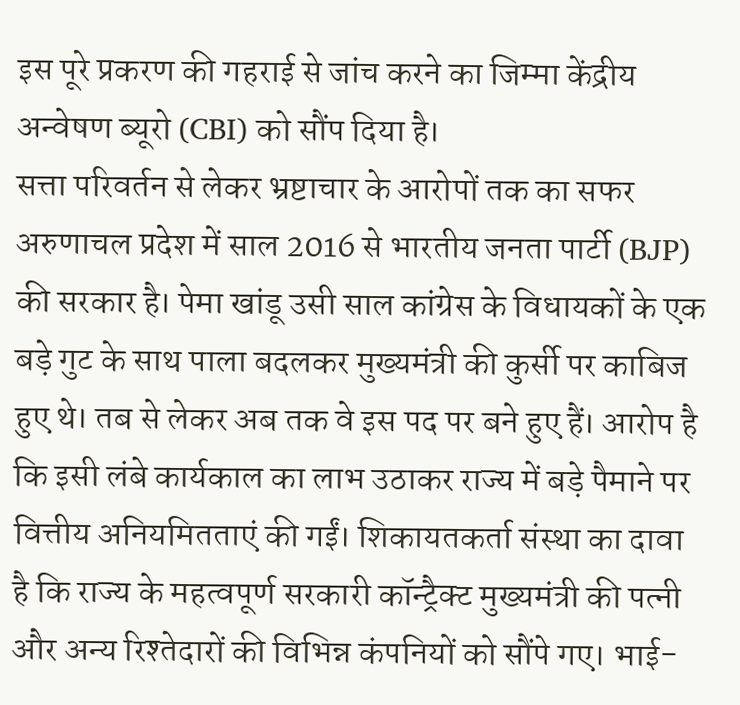इस पूरे प्रकरण की गहराई से जांच करने का जिम्मा केंद्रीय अन्वेषण ब्यूरो (CBI) को सौंप दिया है।
सत्ता परिवर्तन से लेकर भ्रष्टाचार के आरोपों तक का सफर
अरुणाचल प्रदेश में साल 2016 से भारतीय जनता पार्टी (BJP) की सरकार है। पेमा खांडू उसी साल कांग्रेस के विधायकों के एक बड़े गुट के साथ पाला बदलकर मुख्यमंत्री की कुर्सी पर काबिज हुए थे। तब से लेकर अब तक वे इस पद पर बने हुए हैं। आरोप है कि इसी लंबे कार्यकाल का लाभ उठाकर राज्य में बड़े पैमाने पर वित्तीय अनियमितताएं की गईं। शिकायतकर्ता संस्था का दावा है कि राज्य के महत्वपूर्ण सरकारी कॉन्ट्रैक्ट मुख्यमंत्री की पत्नी और अन्य रिश्तेदारों की विभिन्न कंपनियों को सौंपे गए। भाई-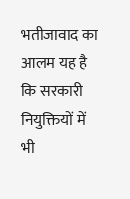भतीजावाद का आलम यह है कि सरकारी नियुक्तियों में भी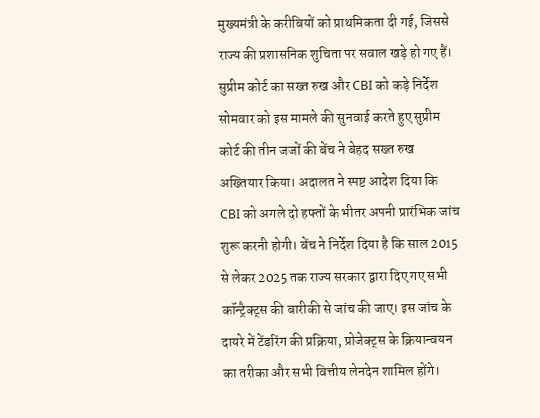मुख्यमंत्री के करीबियों को प्राथमिकता दी गई, जिससे राज्य की प्रशासनिक शुचिता पर सवाल खड़े हो गए हैं।
सुप्रीम कोर्ट का सख्त रुख और CBI को कड़े निर्देश
सोमवार को इस मामले की सुनवाई करते हुए सुप्रीम कोर्ट की तीन जजों की बेंच ने बेहद सख्त रुख अख्तियार किया। अदालत ने स्पष्ट आदेश दिया कि CBI को अगले दो हफ्तों के भीतर अपनी प्रारंभिक जांच शुरू करनी होगी। बेंच ने निर्देश दिया है कि साल 2015 से लेकर 2025 तक राज्य सरकार द्वारा दिए गए सभी कॉन्ट्रैक्ट्स की बारीकी से जांच की जाए। इस जांच के दायरे में टेंडरिंग की प्रक्रिया, प्रोजेक्ट्स के क्रियान्वयन का तरीका और सभी वित्तीय लेनदेन शामिल होंगे।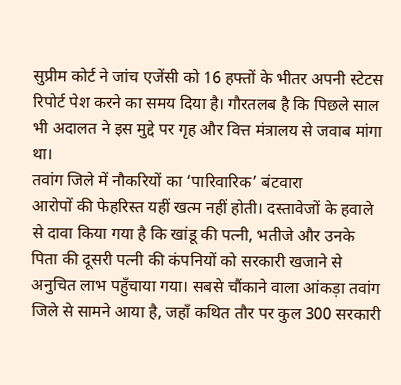सुप्रीम कोर्ट ने जांच एजेंसी को 16 हफ्तों के भीतर अपनी स्टेटस रिपोर्ट पेश करने का समय दिया है। गौरतलब है कि पिछले साल भी अदालत ने इस मुद्दे पर गृह और वित्त मंत्रालय से जवाब मांगा था।
तवांग जिले में नौकरियों का ‘पारिवारिक’ बंटवारा
आरोपों की फेहरिस्त यहीं खत्म नहीं होती। दस्तावेजों के हवाले से दावा किया गया है कि खांडू की पत्नी, भतीजे और उनके पिता की दूसरी पत्नी की कंपनियों को सरकारी खजाने से अनुचित लाभ पहुँचाया गया। सबसे चौंकाने वाला आंकड़ा तवांग जिले से सामने आया है, जहाँ कथित तौर पर कुल 300 सरकारी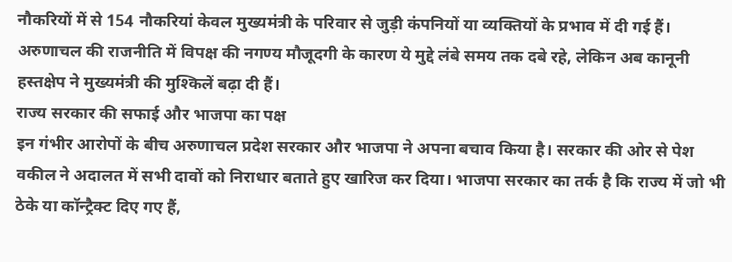नौकरियों में से 154 नौकरियां केवल मुख्यमंत्री के परिवार से जुड़ी कंपनियों या व्यक्तियों के प्रभाव में दी गई हैं। अरुणाचल की राजनीति में विपक्ष की नगण्य मौजूदगी के कारण ये मुद्दे लंबे समय तक दबे रहे, लेकिन अब कानूनी हस्तक्षेप ने मुख्यमंत्री की मुश्किलें बढ़ा दी हैं।
राज्य सरकार की सफाई और भाजपा का पक्ष
इन गंभीर आरोपों के बीच अरुणाचल प्रदेश सरकार और भाजपा ने अपना बचाव किया है। सरकार की ओर से पेश वकील ने अदालत में सभी दावों को निराधार बताते हुए खारिज कर दिया। भाजपा सरकार का तर्क है कि राज्य में जो भी ठेके या कॉन्ट्रैक्ट दिए गए हैं,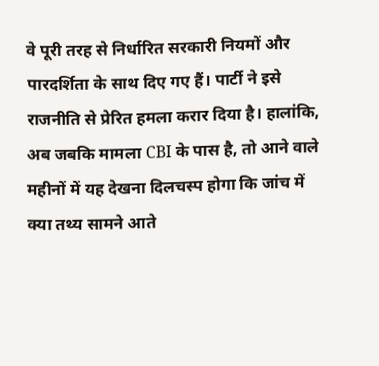वे पूरी तरह से निर्धारित सरकारी नियमों और पारदर्शिता के साथ दिए गए हैं। पार्टी ने इसे राजनीति से प्रेरित हमला करार दिया है। हालांकि, अब जबकि मामला CBI के पास है, तो आने वाले महीनों में यह देखना दिलचस्प होगा कि जांच में क्या तथ्य सामने आते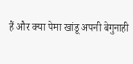हैं और क्या पेमा खांडू अपनी बेगुनाही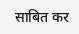साबित कर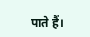पाते हैं।